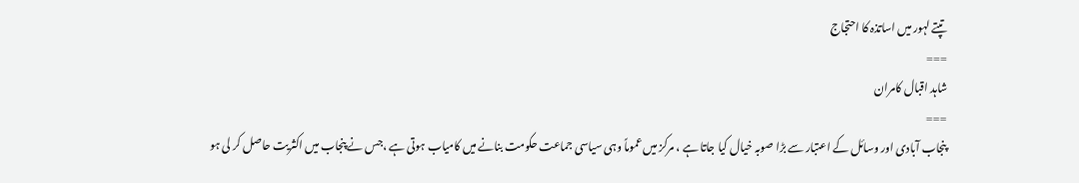تپتے لہور میں اساتذہ کا احتجاج
===
شاہد اقبال کامران
===
پنجاب آبادی اور وسائل کے اعتبار سے بڑا صوبہ خیال کیا جاتا ہے ، مرکز میں عموماً وہی سیاسی جماعت حکومت بنانے میں کامیاب ہوتی ہے ،جس نے پنجاب میں اکثریت حاصل کر لی ہو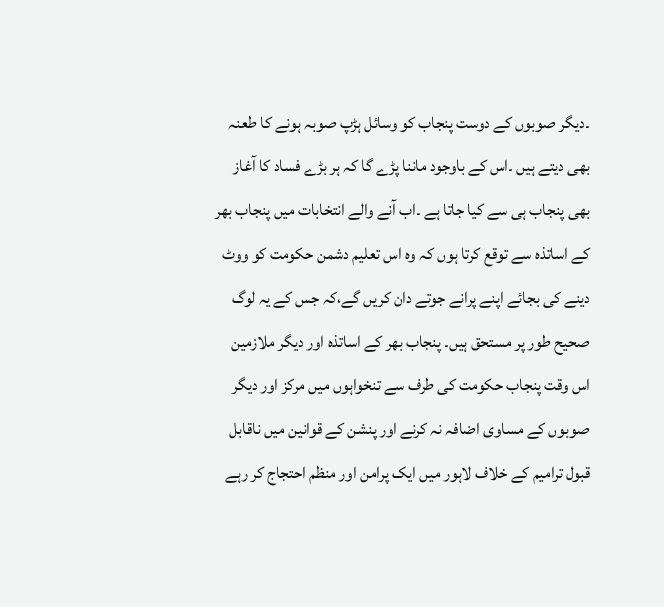۔دیگر صوبوں کے دوست پنجاب کو وسائل ہڑپ صوبہ ہونے کا طعنہ بھی دیتے ہیں ۔اس کے باوجود ماننا پڑے گا کہ ہر بڑے فساد کا آغاز بھی پنجاب ہی سے کیا جاتا ہے ۔اب آنے والے انتخابات میں پنجاب بھر کے اساتذہ سے توقع کرتا ہوں کہ وہ اس تعلیم دشمن حکومت کو ووٹ دینے کی بجائے اپنے پرانے جوتے دان کریں گے،کہ جس کے یہ لوگ صحیح طور پر مستحق ہیں۔ پنجاب بھر کے اساتذہ اور دیگر ملازمین اس وقت پنجاب حکومت کی طرف سے تنخواہوں میں مرکز اور دیگر صوبوں کے مساوی اضافہ نہ کرنے اور پنشن کے قوانین میں ناقابل قبول ترامیم کے خلاف لاہور میں ایک پرامن اور منظم احتجاج کر رہے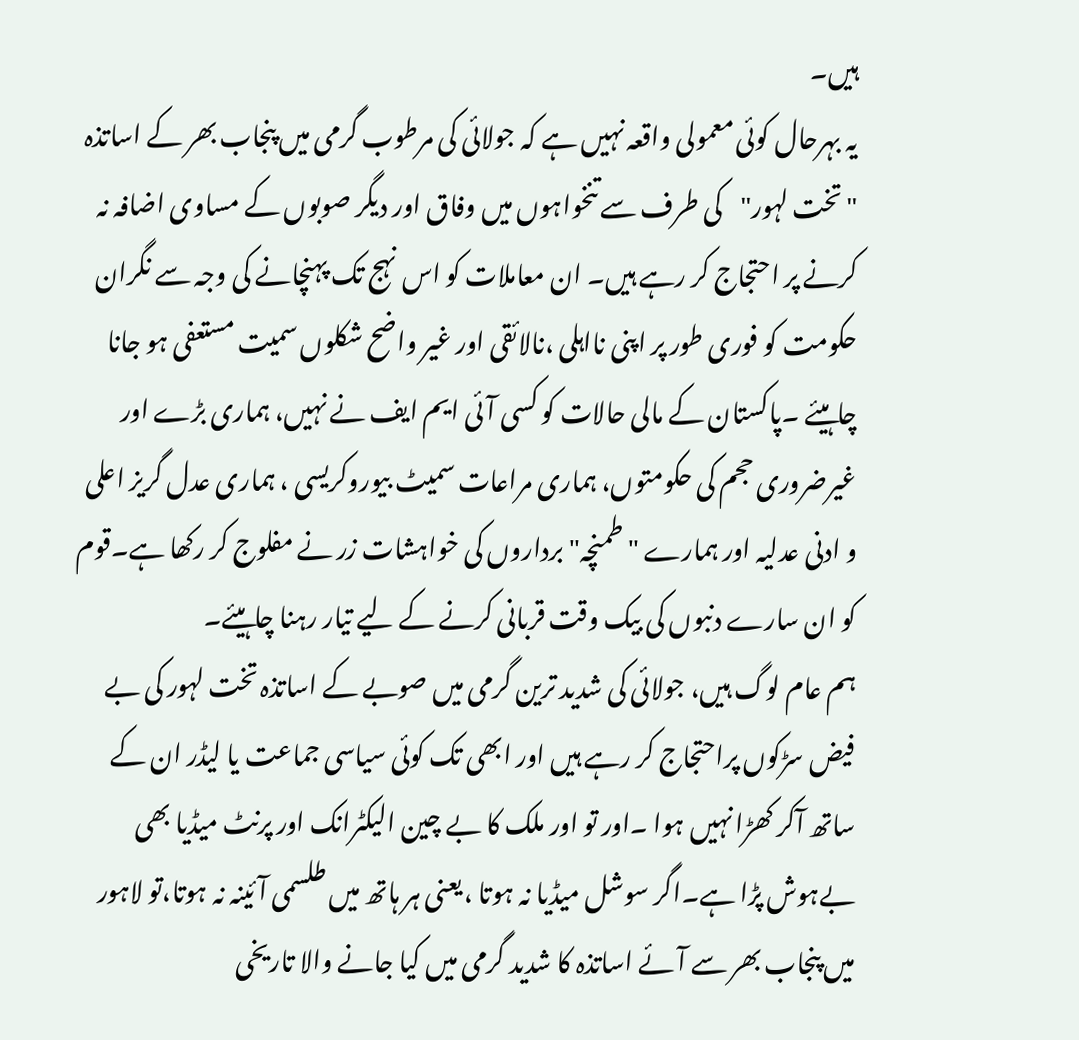ہیں۔
یہ بہرحال کوئی معمولی واقعہ نہیں ہے کہ جولائی کی مرطوب گرمی میں پنجاب بھر کے اساتذہ "تخت لہور"کی طرف سے تنخواہوں میں وفاق اور دیگر صوبوں کے مساوی اضافہ نہ کرنے پر احتجاج کر رہے ہیں۔ ان معاملات کو اس نہج تک پہنچانے کی وجہ سے نگران حکومت کو فوری طور پر اپنی نااہلی ،نالائقی اور غیر واضح شکلوں سمیت مستعفی ہو جانا چاہیئے ۔پاکستان کے مالی حالات کو کسی آئی ایم ایف نے نہیں، ہماری بڑے اور غیرضروری حجم کی حکومتوں، ہماری مراعات سمیٹ بیوروکریسی ، ہماری عدل گریز اعلی و ادنی عدلیہ اور ہمارے "طمنچہ" برداروں کی خواہشات زر نے مفلوج کر رکھا ہے۔قوم کو ان سارے دنبوں کی بیک وقت قربانی کرنے کے لیے تیار رہنا چاہیئے۔
ہم عام لوگ ہیں، جولائی کی شدید ترین گرمی میں صوبے کے اساتذہ تخت لہور کی بے فیض سڑکوں پراحتجاج کر رہے ہیں اور ابھی تک کوئی سیاسی جماعت یا لیڈر ان کے ساتھ آکر کھڑا نہیں ہوا ۔اور تو اور ملک کا بے چین الیکٹرانک اور پرنٹ میڈیا بھی بےہوش پڑا ہے۔اگر سوشل میڈیا نہ ہوتا ،یعنی ہر ہاتھ میں طلسمی آئینہ نہ ہوتا،تو لاہور میں پنجاب بھر سے آئے اساتذہ کا شدید گرمی میں کیا جانے والا تاریخی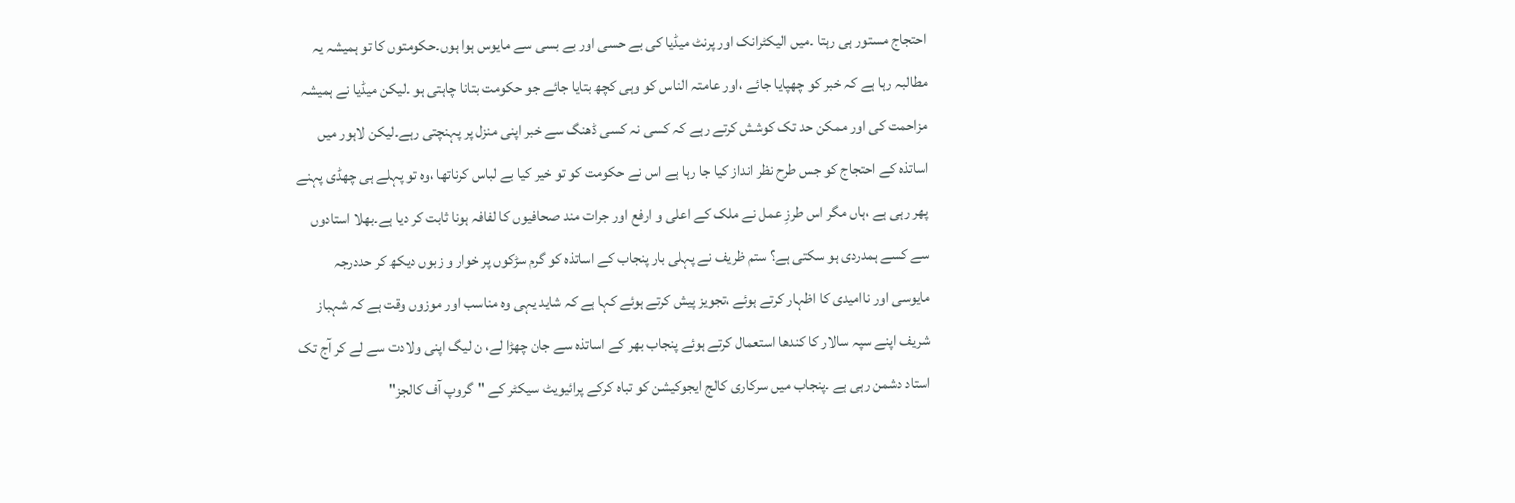احتجاج مستور ہی رہتا ۔میں الیکٹرانک اور پرنٹ میڈیا کی بے حسی اور بے بسی سے مایوس ہوا ہوں۔حکومتوں کا تو ہمیشہ یہ مطالبہ رہا ہے کہ خبر کو چھپایا جائے ،اور عامتہ الناس کو وہی کچھ بتایا جائے جو حکومت بتانا چاہتی ہو ۔لیکن میڈیا نے ہمیشہ مزاحمت کی اور ممکن حد تک کوشش کرتے رہے کہ کسی نہ کسی ڈھنگ سے خبر اپنی منزل پر پہنچتی رہے۔لیکن لاہور میں اساتذہ کے احتجاج کو جس طرح نظر انداز کیا جا رہا ہے اس نے حکومت کو تو خیر کیا بے لباس کرناتھا ،وہ تو پہلے ہی چھڈی پہنے پھر رہی ہے ،ہاں مگر اس طرزِ عمل نے ملک کے اعلی و ارفع اور جرات مند صحافیوں کا لفافہ ہونا ثابت کر دیا ہے۔بھلا استادوں سے کسے ہمدردی ہو سکتی ہے؟ ستم ظریف نے پہلی بار پنجاب کے اساتذہ کو گرم سڑکوں پر خوار و زبوں دیکھ کر حددرجہ مایوسی اور ناامیدی کا اظہار کرتے ہوئے ،تجویز پیش کرتے ہوئے کہا ہے کہ شاید یہی وہ مناسب اور موزوں وقت ہے کہ شہباز شریف اپنے سپہ سالار کا کندھا استعمال کرتے ہوئے پنجاب بھر کے اساتذہ سے جان چھڑا لے، ن لیگ اپنی ولادت سے لے کر آج تک استاد دشمن رہی ہے ۔پنجاب میں سرکاری کالج ایجوکیشن کو تباہ کرکے پرائیویٹ سیکٹر کے "گروپ آف کالجز"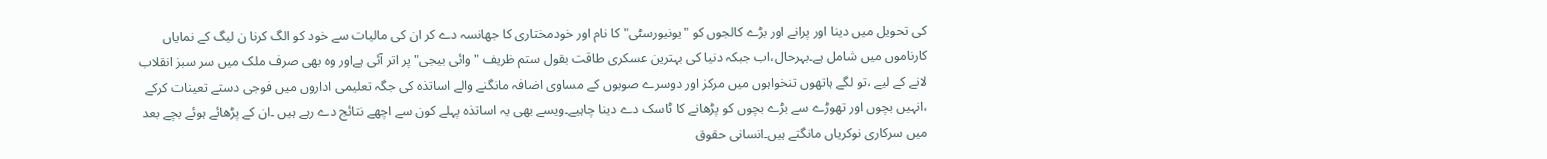کی تحویل میں دینا اور پرانے اور بڑے کالجوں کو "یونیورسٹی" کا نام اور خودمختاری کا جھانسہ دے کر ان کی مالیات سے خود کو الگ کرنا ن لیگ کے نمایاں کارناموں میں شامل ہے۔بہرحال،اب جبکہ دنیا کی بہترین عسکری طاقت بقول ستم ظریف " وائی بیجی" پر اتر آئی ہےاور وہ بھی صرف ملک میں سر سبز انقلاب لانے کے لیے ،تو لگے ہاتھوں تنخواہوں میں مرکز اور دوسرے صوبوں کے مساوی اضافہ مانگنے والے اساتذہ کی جگہ تعلیمی اداروں میں فوجی دستے تعینات کرکے ،انہیں بچوں اور تھوڑے سے بڑے بچوں کو پڑھانے کا ٹاسک دے دینا چاہیے۔ویسے بھی یہ اساتذہ پہلے کون سے اچھے نتائج دے رہے ہیں ۔ان کے پڑھائے ہوئے بچے بعد میں سرکاری نوکریاں مانگتے ہیں۔انسانی حقوق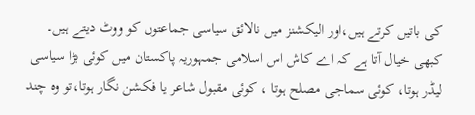کی باتیں کرتے ہیں،اور الیکشنز میں نالائق سیاسی جماعتوں کو ووٹ دیتے ہیں۔
کبھی خیال آتا ہے کہ اے کاش اس اسلامی جمہوریہ پاکستان میں کوئی بڑا سیاسی لیڈر ہوتا، کوئی سماجی مصلح ہوتا ، کوئی مقبول شاعر یا فکشن نگار ہوتا،تو وہ چند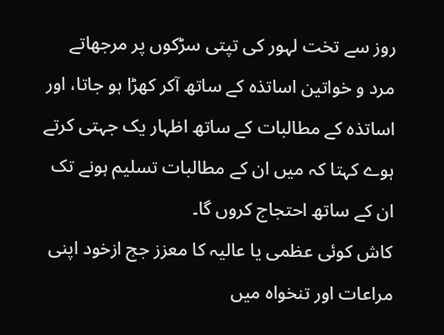روز سے تخت لہور کی تپتی سڑکوں پر مرجھاتے مرد و خواتین اساتذہ کے ساتھ آکر کھڑا ہو جاتا، اور اساتذہ کے مطالبات کے ساتھ اظہار یک جہتی کرتے ہوے کہتا کہ میں ان کے مطالبات تسلیم ہونے تک ان کے ساتھ احتجاج کروں گا۔
کاش کوئی عظمی یا عالیہ کا معزز جج ازخود اپنی مراعات اور تنخواہ میں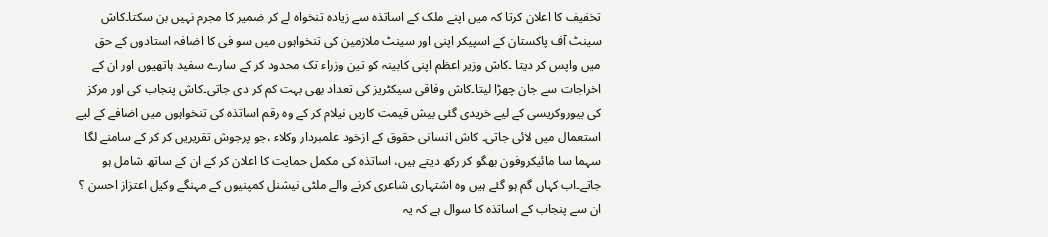تخفیف کا اعلان کرتا کہ میں اپنے ملک کے اساتذہ سے زیادہ تنخواہ لے کر ضمیر کا مجرم نہیں بن سکتا۔کاش سینٹ آف پاکستان کے اسپیکر اپنی اور سینٹ ملازمین کی تنخواہوں میں سو فی کا اضافہ استادوں کے حق میں واپس کر دیتا ۔کاش وزیر اعظم اپنی کابینہ کو تین وزراء تک محدود کر کے سارے سفید ہاتھیوں اور ان کے اخراجات سے جان چھڑا لیتا۔کاش وفاقی سیکٹریز کی تعداد بھی بہت کم کر دی جاتی۔کاش پنجاب کی اور مرکز کی بیوروکریسی کے لیے خریدی گئی بیش قیمت کاریں نیلام کر کے وہ رقم اساتذہ کی تنخواہوں میں اضافے کے لیے استعمال میں لائی جاتی۔ کاش انسانی حقوق کے ازخود علمبردار وکلاء ،جو پرجوش تقریریں کر کر کے سامنے لگا سہما سا مائیکروفون بھگو کر رکھ دیتے ہیں، اساتذہ کی مکمل حمایت کا اعلان کر کے ان کے ساتھ شامل ہو جاتے۔اب کہاں گم ہو گئے ہیں وہ اشتہاری شاعری کرنے والے ملٹی نیشنل کمپنیوں کے مہنگے وکیل اعتزاز احسن ؟ ان سے پنجاب کے اساتذہ کا سوال ہے کہ یہ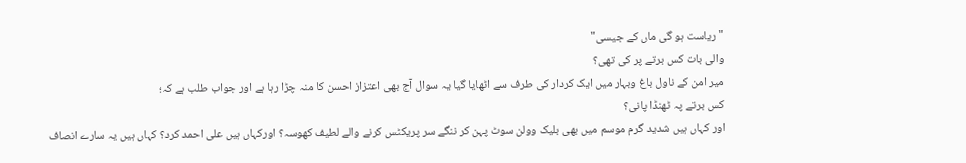"ریاست ہو گی ماں کے جیسی"
والی بات کس برتے پر کی تھی؟
میر امن کے ناول باغ وبہار میں ایک کردار کی طرف سے اٹھایا گیا یہ سوال آج بھی اعتزاز احسن کا منہ چڑا رہا ہے اور جواب طلب ہے کہ؛
کس برتے پہ ٹھنڈا پانی؟
اور کہاں ہیں شدید گرم موسم میں بھی بلیک وولن سوٹ پہن کر ننگے سر پریکٹس کرنے والے لطیف کھوسہ؟ اورکہاں ہیں علی احمد کرد؟ کہاں ہیں یہ سارے انصاف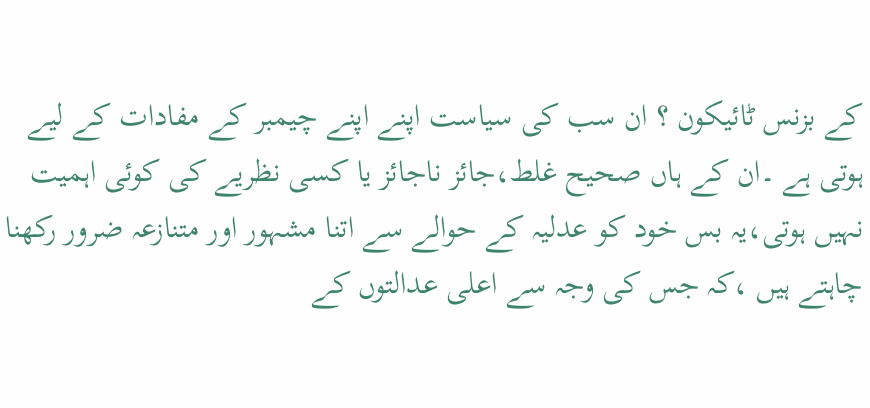کے بزنس ٹائیکون ؟ ان سب کی سیاست اپنے اپنے چیمبر کے مفادات کے لیے ہوتی ہے ۔ان کے ہاں صحیح غلط،جائز ناجائز یا کسی نظریے کی کوئی اہمیت نہیں ہوتی،یہ بس خود کو عدلیہ کے حوالے سے اتنا مشہور اور متنازعہ ضرور رکھنا چاہتے ہیں ،کہ جس کی وجہ سے اعلی عدالتوں کے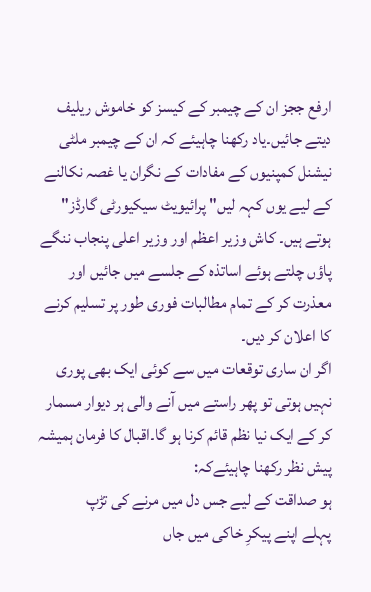ارفع ججز ان کے چیمبر کے کیسز کو خاموش ریلیف دیتے جائیں۔یاد رکھنا چاہیئے کہ ان کے چیمبر ملٹی نیشنل کمپنیوں کے مفادات کے نگران یا غصہ نکالنے کے لیے یوں کہہ لیں" پرائیویٹ سیکیورٹی گارڈز" ہوتے ہیں۔ کاش وزیر اعظم اور وزیر اعلی پنجاب ننگے پاؤں چلتے ہوئے اساتذہ کے جلسے میں جائیں اور معذرت کر کے تمام مطالبات فوری طور پر تسلیم کرنے کا اعلان کر دیں۔
اگر ان ساری توقعات میں سے کوئی ایک بھی پوری نہیں ہوتی تو پھر راستے میں آنے والی ہر دیوار مسمار کر کے ایک نیا نظم قائم کرنا ہو گا۔اقبال کا فرمان ہمیشہ پیش نظر رکھنا چاہیئےکہ:
ہو صداقت کے لیے جس دل میں مرنے کی تڑپ
پہلے اپنے پیکرِ خاکی میں جاں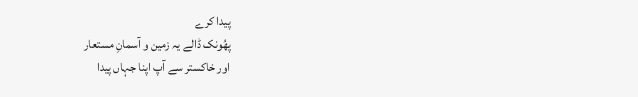پیدا کرے
پھُونک ڈالے یہ زمین و آسمانِ مستعار
اور خاکستر سے آپ اپنا جہاں پیدا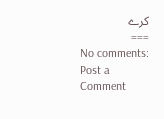کرے
===
No comments:
Post a Comment